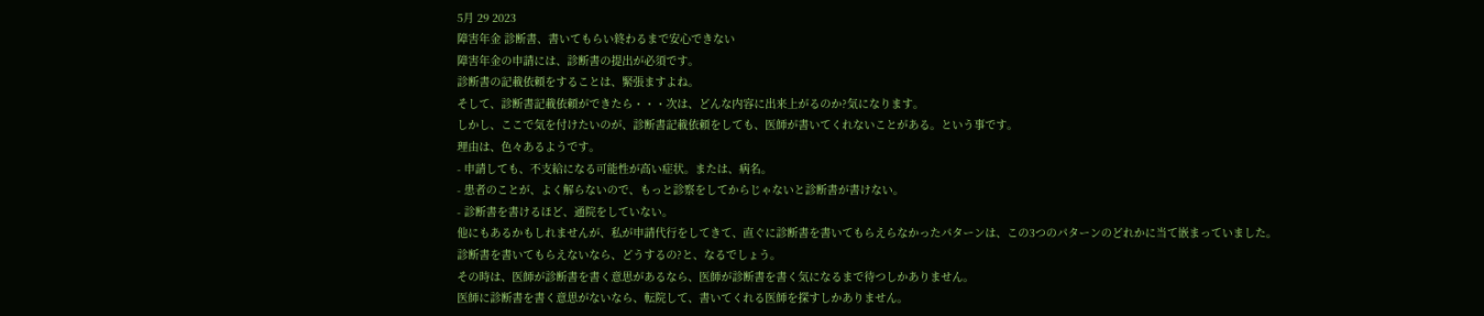5月 29 2023
障害年金 診断書、書いてもらい終わるまで安心できない
障害年金の申請には、診断書の提出が必須です。
診断書の記載依頼をすることは、緊張ますよね。
そして、診断書記載依頼ができたら・・・次は、どんな内容に出来上がるのか?気になります。
しかし、ここで気を付けたいのが、診断書記載依頼をしても、医師が書いてくれないことがある。という事です。
理由は、色々あるようです。
- 申請しても、不支給になる可能性が高い症状。または、病名。
- 患者のことが、よく解らないので、もっと診察をしてからじゃないと診断書が書けない。
- 診断書を書けるほど、通院をしていない。
他にもあるかもしれませんが、私が申請代行をしてきて、直ぐに診断書を書いてもらえらなかったパターンは、この3つのパターンのどれかに当て嵌まっていました。
診断書を書いてもらえないなら、どうするの?と、なるでしょう。
その時は、医師が診断書を書く意思があるなら、医師が診断書を書く気になるまで待つしかありません。
医師に診断書を書く意思がないなら、転院して、書いてくれる医師を探すしかありません。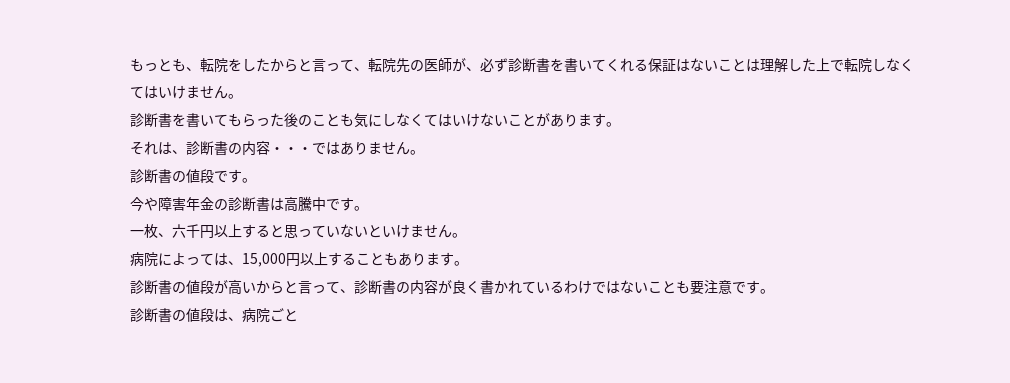もっとも、転院をしたからと言って、転院先の医師が、必ず診断書を書いてくれる保証はないことは理解した上で転院しなくてはいけません。
診断書を書いてもらった後のことも気にしなくてはいけないことがあります。
それは、診断書の内容・・・ではありません。
診断書の値段です。
今や障害年金の診断書は高騰中です。
一枚、六千円以上すると思っていないといけません。
病院によっては、15,000円以上することもあります。
診断書の値段が高いからと言って、診断書の内容が良く書かれているわけではないことも要注意です。
診断書の値段は、病院ごと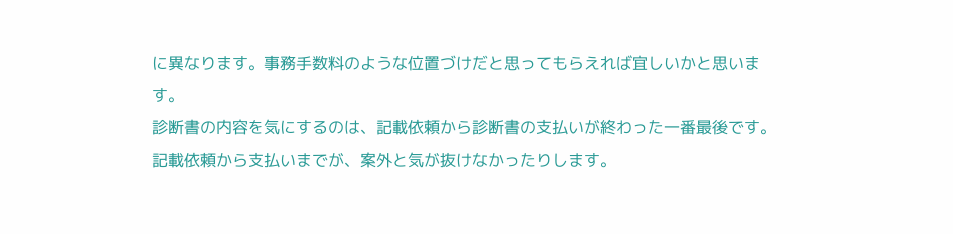に異なります。事務手数料のような位置づけだと思ってもらえれば宜しいかと思います。
診断書の内容を気にするのは、記載依頼から診断書の支払いが終わった一番最後です。
記載依頼から支払いまでが、案外と気が抜けなかったりします。